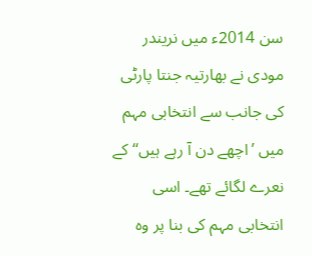سن 2014ء میں نریندر مودی نے بھارتیہ جنتا پارٹی کی جانب سے انتخابی مہم میں ’اچھے دن آ رہے ہیں‘‘ کے نعرے لگائے تھے۔ اسی انتخابی مہم کی بنا پر وہ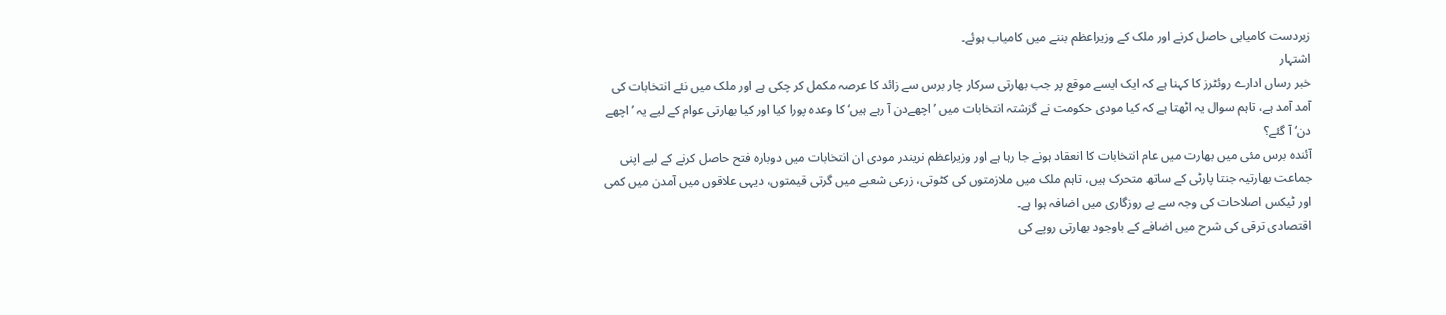زبردست کامیابی حاصل کرنے اور ملک کے وزیراعظم بننے میں کامیاب ہوئے۔
اشتہار
خبر رساں ادارے روئٹرز کا کہنا ہے کہ ایک ایسے موقع پر جب بھارتی سرکار چار برس سے زائد کا عرصہ مکمل کر چکی ہے اور ملک میں نئے انتخابات کی آمد آمد ہے، تاہم سوال یہ اٹھتا ہے کہ کیا مودی حکومت نے گزشتہ انتخابات میں ’اچھےدن آ رہے ہیں‘ کا وعدہ پورا کیا اور کیا بھارتی عوام کے لیے یہ ’اچھے دن‘ آ گئے؟
آئندہ برس مئی میں بھارت میں عام انتخابات کا انعقاد ہونے جا رہا ہے اور وزیراعظم نریندر مودی ان انتخابات میں دوبارہ فتح حاصل کرنے کے لیے اپنی جماعت بھارتیہ جنتا پارٹی کے ساتھ متحرک ہیں، تاہم ملک میں ملازمتوں کی کٹوتی، زرعی شعبے میں گرتی قیمتوں، دیہی علاقوں میں آمدن میں کمی اور ٹیکس اصلاحات کی وجہ سے بے روزگاری میں اضافہ ہوا ہے۔
اقتصادی ترقی کی شرح میں اضافے کے باوجود بھارتی روپے کی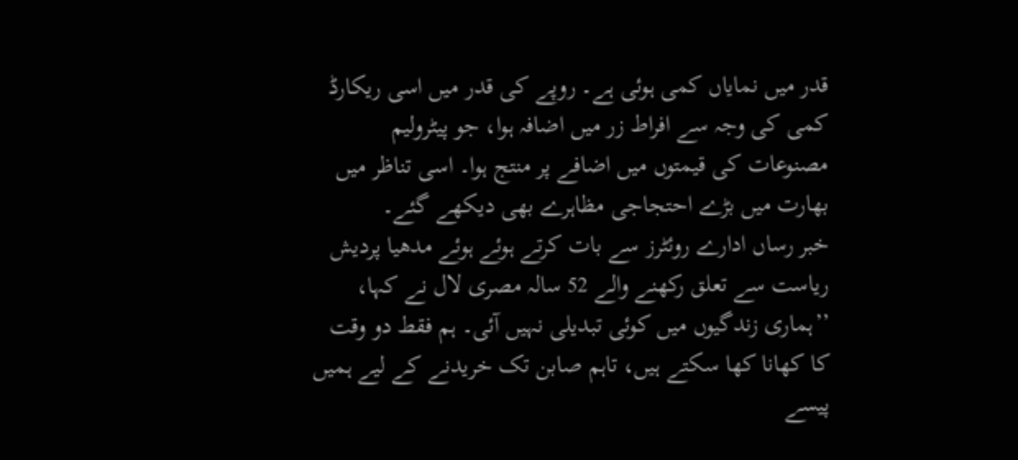قدر میں نمایاں کمی ہوئی ہے۔ روپے کی قدر میں اسی ریکارڈ کمی کی وجہ سے افراط زر میں اضافہ ہوا، جو پیٹرولیم مصنوعات کی قیمتوں میں اضافے پر منتج ہوا۔ اسی تناظر میں بھارت میں بڑے احتجاجی مظاہرے بھی دیکھے گئے۔
خبر رساں ادارے روئٹرز سے بات کرتے ہوئے ہوئے مدھیا پردیش ریاست سے تعلق رکھنے والے 52 سالہ مصری لال نے کہا، ’’ہماری زندگیوں میں کوئی تبدیلی نہیں آئی۔ ہم فقط دو وقت کا کھانا کھا سکتے ہیں، تاہم صابن تک خریدنے کے لیے ہمیں پیسے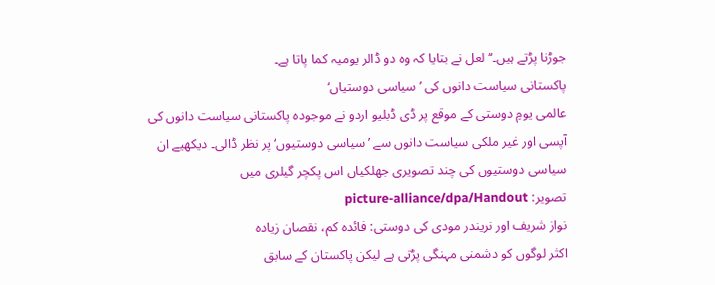جوڑنا پڑتے ہیں۔‘‘ لعل نے بتایا کہ وہ دو ڈالر یومیہ کما پاتا ہے۔
پاکستانی سیاست دانوں کی ’سیاسی دوستیاں‘
عالمی یومِ دوستی کے موقع پر ڈی ڈبلیو اردو نے موجودہ پاکستانی سیاست دانوں کی آپسی اور غیر ملکی سیاست دانوں سے ’سیاسی دوستیوں‘ پر نظر ڈالی۔ دیکھیے ان سیاسی دوستیوں کی چند تصویری جھلکیاں اس پکچر گیلری میں
تصویر: picture-alliance/dpa/Handout
نواز شریف اور نریندر مودی کی دوستی: فائدہ کم، نقصان زیادہ
اکثر لوگوں کو دشمنی مہنگی پڑتی ہے لیکن پاکستان کے سابق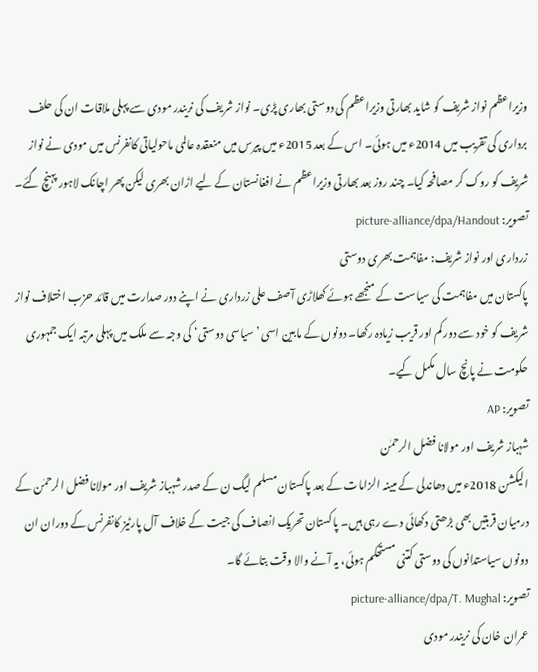وزیراعظم نواز شریف کو شاید بھارتی وزیراعظم کی دوستی بھاری پڑی۔ نواز شریف کی نریندر مودی سے پہلی ملاقات ان کی حلف برداری کی تقریب میں 2014ء میں ہوئی۔ اس کے بعد 2015ء میں پیرس میں منعقدہ عالمی ماحولیاتی کانفرنس میں مودی نے نواز شریف کو روک کر مصافحہ کیا۔ چند روز بعد بھارتی وزیراعظم نے افغانستان کے لیے اڑان بھری لیکن پھر اچانک لاہور پہنچ گئے۔
تصویر: picture-alliance/dpa/Handout
زرداری اور نواز شریف: مفاہمت بھری دوستی
پاکستان میں مفاہمت کی سیاست کے منجھے ہوئے کھلاڑی آصف علی زرداری نے اپنے دور صدارت میں قائد حزب اختلاف نواز شریف کو خود سے دور کم اور قریب زیادہ رکھا۔ دونوں کے مابین اسی ’سیاسی دوستی‘ کی وجہ سے ملک میں پہلی مرتبہ ایک جمہوری حکومت نے پانچ سال مکمل کیے۔
تصویر: AP
شہباز شریف اور مولانا فضل الرحمٰن
الیکشن 2018ء میں دھاندلی کے مبینہ الزامات کے بعد پاکستان مسلم لیگ ن کے صدر شہباز شریف اور مولانا فضل الرحمٰن کے درمیان قربتیں بھی بڑھتی دکھائی دے رہی ہیں۔ پاکستان تحریک انصاف کی جیت کے خلاف آل پارٹیز کانفرنس کے دوران ان دونوں سیاستدانوں کی دوستی کتنی مستحکم ہوئی، یہ آنے والا وقت بتائے گا۔
تصویر: picture-alliance/dpa/T. Mughal
عمران خان کی نریندر مودی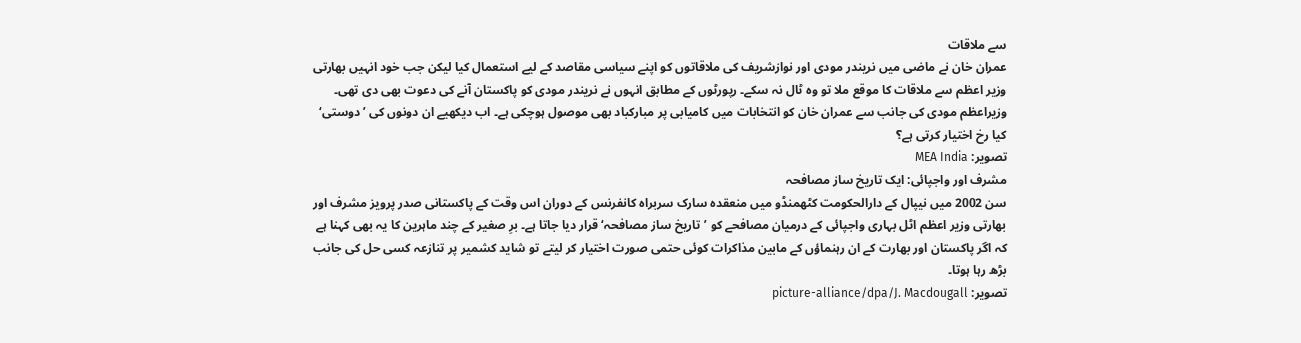سے ملاقات
عمران خان نے ماضی میں نریندر مودی اور نوازشریف کی ملاقاتوں کو اپنے سیاسی مقاصد کے لیے استعمال کیا لیکن جب خود انہیں بھارتی وزیر اعظم سے ملاقات کا موقع ملا تو وہ ٹال نہ سکے۔ رپورٹوں کے مطابق انہوں نے نریندر مودی کو پاکستان آنے کی دعوت بھی دی تھی۔ وزیراعظم مودی کی جانب سے عمران خان کو انتخابات میں کامیابی پر مبارکباد بھی موصول ہوچکی ہے۔ اب دیکھیے ان دونوں کی ’دوستی‘ کیا رخ اختیار کرتی ہے؟
تصویر: MEA India
مشرف اور واجپائی: ایک تاریخ ساز مصافحہ
سن 2002 میں نیپال کے دارالحکومت کٹھمنڈو میں منعقدہ سارک سربراہ کانفرنس کے دوران اس وقت کے پاکستانی صدر پرویز مشرف اور بھارتی وزیر اعظم اٹل بہاری واجپائی کے درمیان مصافحے کو ’تاریخ ساز مصافحہ‘ قرار دیا جاتا ہے۔ برِ صغیر کے چند ماہرین کا یہ بھی کہنا ہے کہ اگر پاکستان اور بھارت کے ان رہنماؤں کے مابین مذاکرات کوئی حتمی صورت اختیار کر لیتے تو شاید کشمیر پر تنازعہ کسی حل کی جانب بڑھ رہا ہوتا۔
تصویر: picture-alliance/dpa/J. Macdougall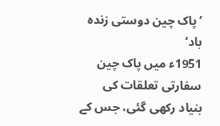’پاک چین دوستی زندہ باد‘
1951ء میں پاک چین سفارتی تعلقات کی بنیاد رکھی گئی، جس کے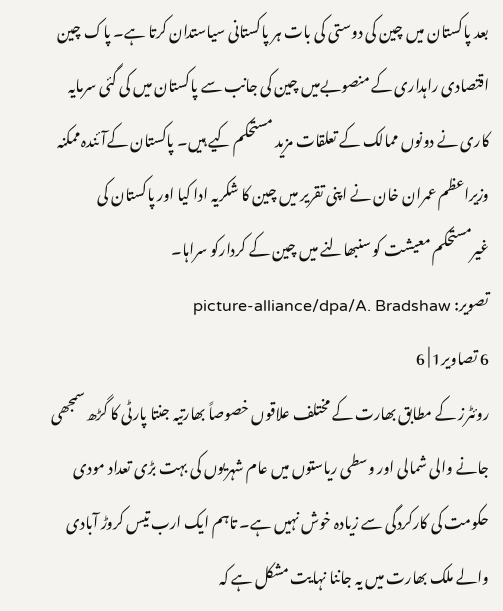بعد پاکستان میں چین کی دوستی کی بات ہر پاکستانی سیاستدان کرتا ہے۔ پاک چین اقتصادی راہداری کے منصوبےمیں چین کی جانب سے پاکستان میں کی گئی سرمایہ کاری نے دونوں ممالک کے تعلقات مزید مستحکم کیے ہیں۔ پاکستان کےآئندہ ممکنہ وزیراعظم عمران خان نے اپنی تقریر میں چین کا شکریہ ادا کیا اور پاکستان کی غیرمستحکم معیشت کو سنبھالنے میں چین کے کردارکو سراہا۔
تصویر: picture-alliance/dpa/A. Bradshaw
6 تصاویر1 | 6
روئٹرز کے مطابق بھارت کے مختلف علاقوں خصوصاً بھارتیہ جنتا پارٹی کا گڑھ سمجھی جانے والی شمالی اور وسطی ریاستوں میں عام شہریوں کی بہت بڑی تعداد مودی حکومت کی کارکردگی سے زیادہ خوش نہیں ہے۔ تاہم ایک ارب تیس کروڑ آبادی والے ملک بھارت میں یہ جاننا نہایت مشکل ہے کہ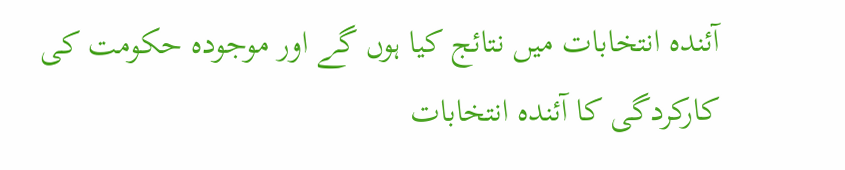آئندہ انتخابات میں نتائج کیا ہوں گے اور موجودہ حکومت کی کارکردگی کا آئندہ انتخابات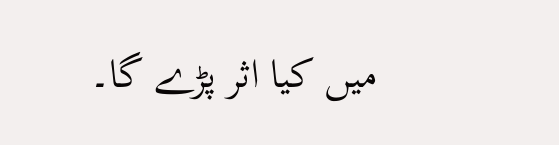میں کیا اثر پڑے گا۔